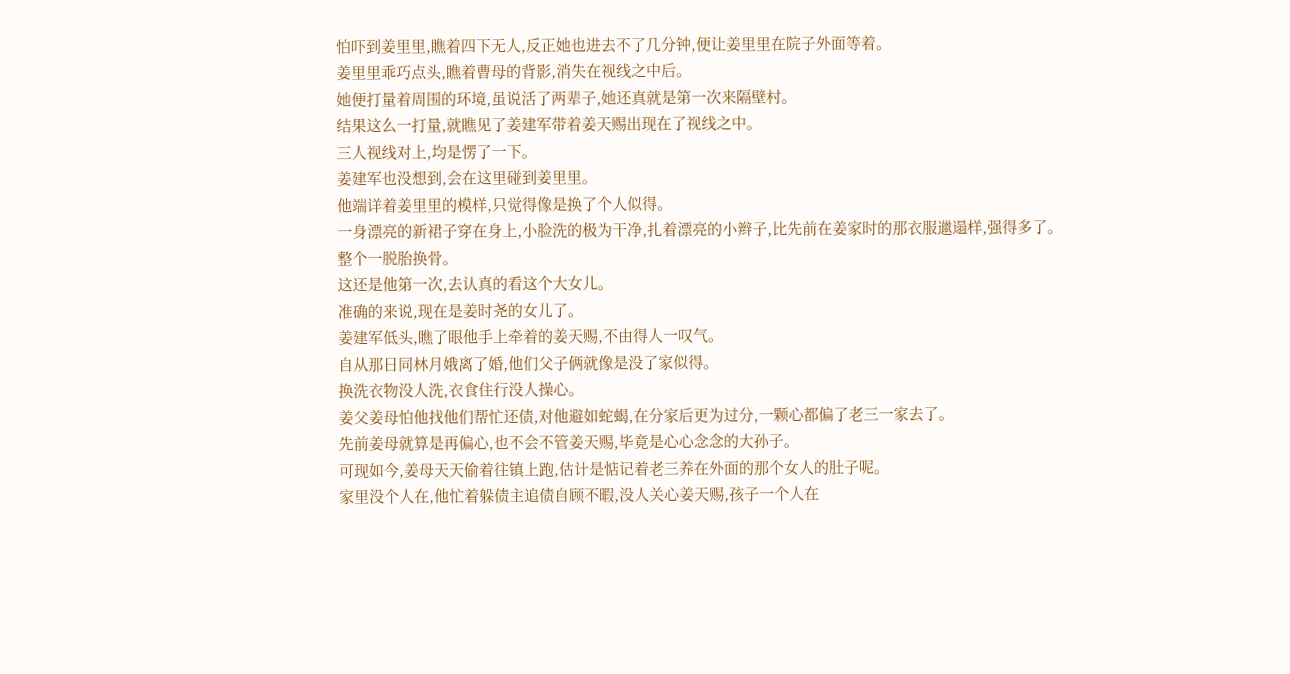怕吓到姜里里,瞧着四下无人,反正她也进去不了几分钟,便让姜里里在院子外面等着。
姜里里乖巧点头,瞧着曹母的背影,消失在视线之中后。
她便打量着周围的环境,虽说活了两辈子,她还真就是第一次来隔壁村。
结果这么一打量,就瞧见了姜建军带着姜天赐出现在了视线之中。
三人视线对上,均是愣了一下。
姜建军也没想到,会在这里碰到姜里里。
他端详着姜里里的模样,只觉得像是换了个人似得。
一身漂亮的新裙子穿在身上,小脸洗的极为干净,扎着漂亮的小辫子,比先前在姜家时的那衣服邋遢样,强得多了。
整个一脱胎换骨。
这还是他第一次,去认真的看这个大女儿。
准确的来说,现在是姜时尧的女儿了。
姜建军低头,瞧了眼他手上牵着的姜天赐,不由得人一叹气。
自从那日同林月娥离了婚,他们父子俩就像是没了家似得。
换洗衣物没人洗,衣食住行没人操心。
姜父姜母怕他找他们帮忙还债,对他避如蛇蝎,在分家后更为过分,一颗心都偏了老三一家去了。
先前姜母就算是再偏心,也不会不管姜天赐,毕竟是心心念念的大孙子。
可现如今,姜母天天偷着往镇上跑,估计是惦记着老三养在外面的那个女人的肚子呢。
家里没个人在,他忙着躲债主追债自顾不暇,没人关心姜天赐,孩子一个人在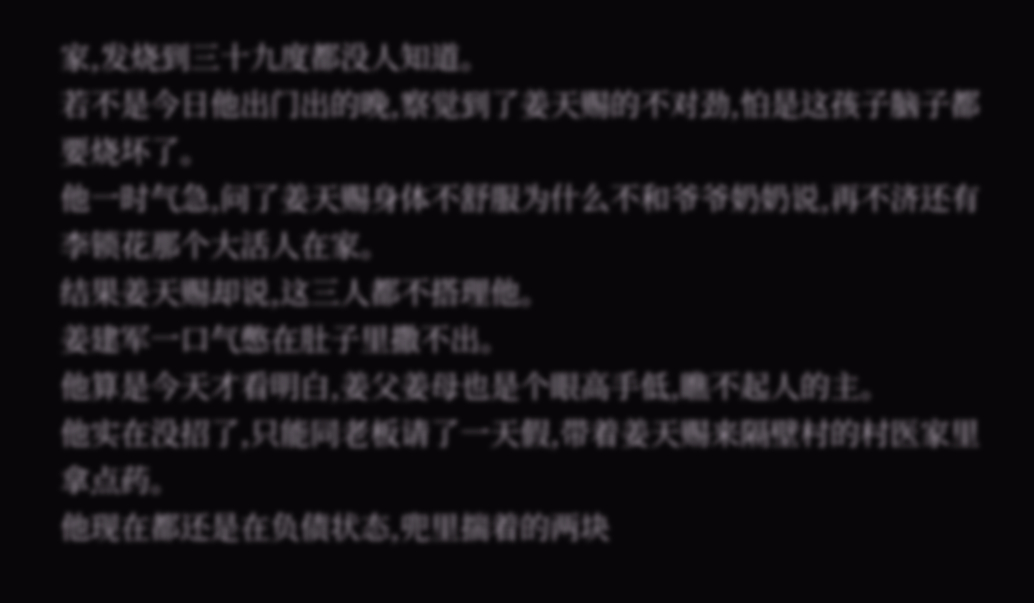家,发烧到三十九度都没人知道。
若不是今日他出门出的晚,察觉到了姜天赐的不对劲,怕是这孩子脑子都要烧坏了。
他一时气急,问了姜天赐身体不舒服为什么不和爷爷奶奶说,再不济还有李锁花那个大活人在家。
结果姜天赐却说,这三人都不搭理他。
姜建军一口气憋在肚子里撒不出。
他算是今天才看明白,姜父姜母也是个眼高手低,瞧不起人的主。
他实在没招了,只能同老板请了一天假,带着姜天赐来隔壁村的村医家里拿点药。
他现在都还是在负债状态,兜里揣着的两块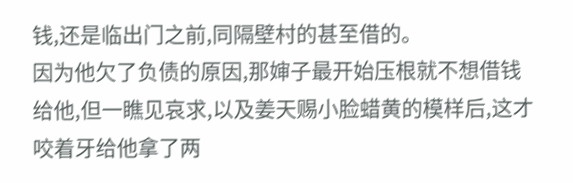钱,还是临出门之前,同隔壁村的甚至借的。
因为他欠了负债的原因,那婶子最开始压根就不想借钱给他,但一瞧见哀求,以及姜天赐小脸蜡黄的模样后,这才咬着牙给他拿了两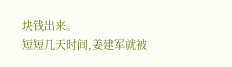块钱出来。
短短几天时间,姜建军就被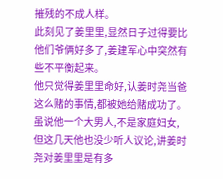摧残的不成人样。
此刻见了姜里里,显然日子过得要比他们爷俩好多了,姜建军心中突然有些不平衡起来。
他只觉得姜里里命好,认姜时尧当爸这么赌的事情,都被她给赌成功了。
虽说他一个大男人,不是家庭妇女,但这几天他也没少听人议论,讲姜时尧对姜里里是有多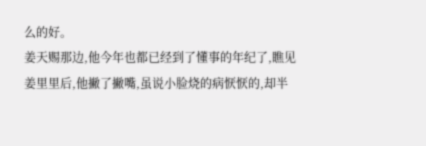么的好。
姜天赐那边,他今年也都已经到了懂事的年纪了,瞧见姜里里后,他撇了撇嘴,虽说小脸烧的病恹恹的,却半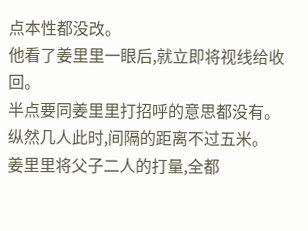点本性都没改。
他看了姜里里一眼后,就立即将视线给收回。
半点要同姜里里打招呼的意思都没有。
纵然几人此时,间隔的距离不过五米。
姜里里将父子二人的打量,全都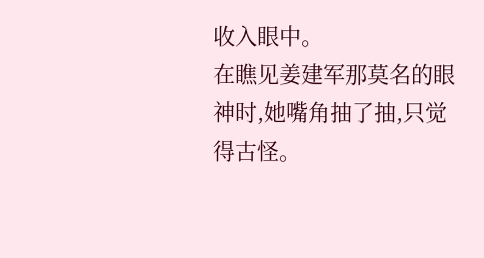收入眼中。
在瞧见姜建军那莫名的眼神时,她嘴角抽了抽,只觉得古怪。